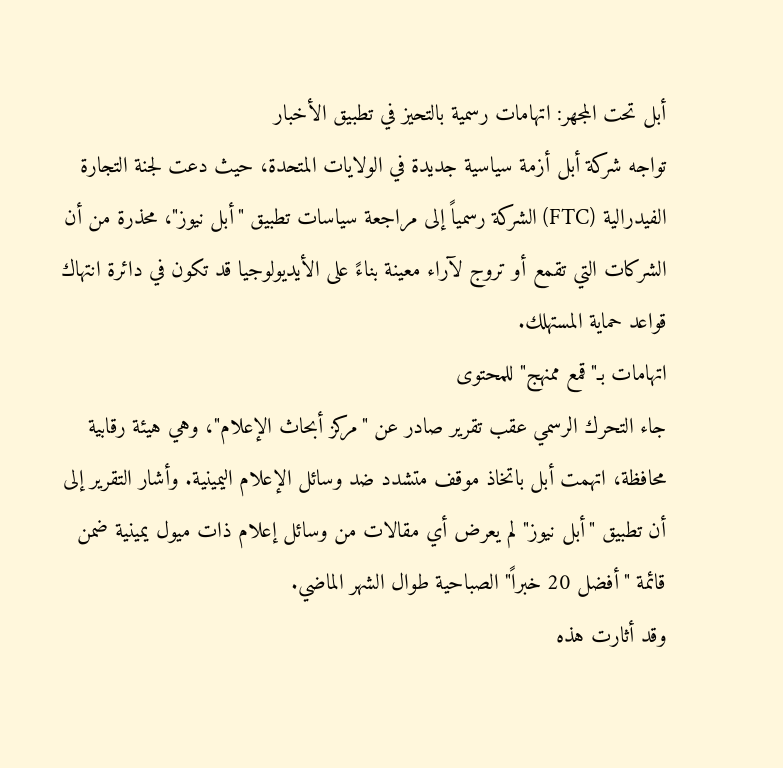أبل تحت المجهر: اتهامات رسمية بالتحيز في تطبيق الأخبار
تواجه شركة أبل أزمة سياسية جديدة في الولايات المتحدة، حيث دعت لجنة التجارة الفيدرالية (FTC) الشركة رسمياً إلى مراجعة سياسات تطبيق "أبل نيوز"، محذرة من أن الشركات التي تقمع أو تروج لآراء معينة بناءً على الأيديولوجيا قد تكون في دائرة انتهاك قواعد حماية المستهلك.
اتهامات بـ"قمع ممنهج" للمحتوى
جاء التحرك الرسمي عقب تقرير صادر عن "مركز أبحاث الإعلام"، وهي هيئة رقابية محافظة، اتهمت أبل باتخاذ موقف متشدد ضد وسائل الإعلام اليمينية. وأشار التقرير إلى أن تطبيق "أبل نيوز" لم يعرض أي مقالات من وسائل إعلام ذات ميول يمينية ضمن قائمة "أفضل 20 خبراً" الصباحية طوال الشهر الماضي.
وقد أثارت هذه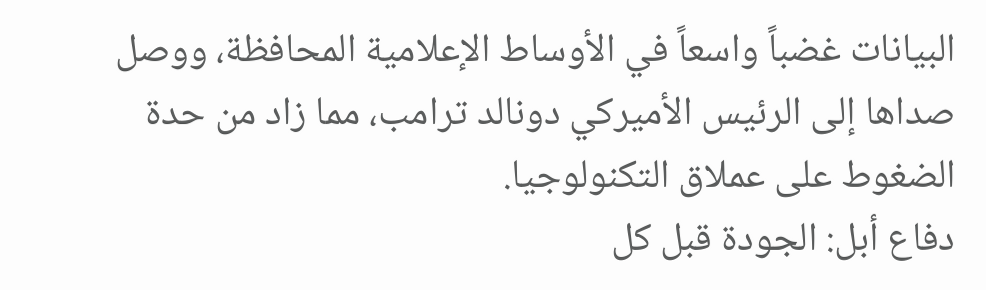البيانات غضباً واسعاً في الأوساط الإعلامية المحافظة، ووصل صداها إلى الرئيس الأميركي دونالد ترامب، مما زاد من حدة الضغوط على عملاق التكنولوجيا.
دفاع أبل: الجودة قبل كل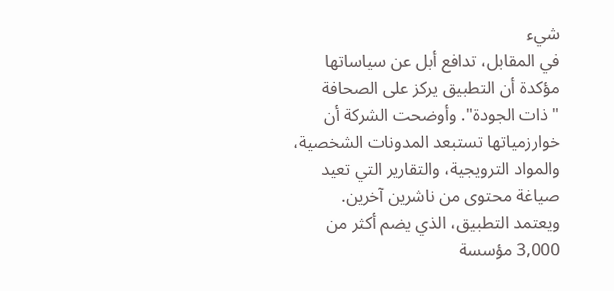شيء
في المقابل، تدافع أبل عن سياساتها مؤكدة أن التطبيق يركز على الصحافة "ذات الجودة". وأوضحت الشركة أن خوارزمياتها تستبعد المدونات الشخصية، والمواد الترويجية، والتقارير التي تعيد صياغة محتوى من ناشرين آخرين.
ويعتمد التطبيق، الذي يضم أكثر من 3,000 مؤسسة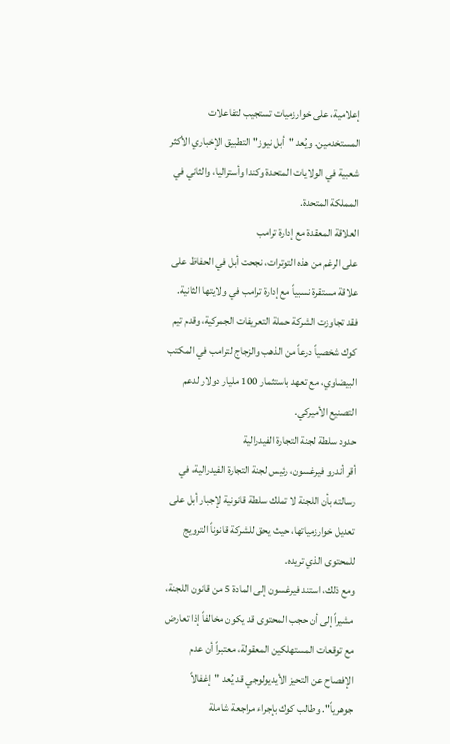إعلامية، على خوارزميات تستجيب لتفاعلات المستخدمين. ويُعد "أبل نيوز" التطبيق الإخباري الأكثر شعبية في الولايات المتحدة وكندا وأستراليا، والثاني في المملكة المتحدة.
العلاقة المعقدة مع إدارة ترامب
على الرغم من هذه التوترات، نجحت أبل في الحفاظ على علاقة مستقرة نسبياً مع إدارة ترامب في ولايتها الثانية. فقد تجاوزت الشركة حملة التعريفات الجمركية، وقدم تيم كوك شخصياً درعاً من الذهب والزجاج لترامب في المكتب البيضاوي، مع تعهد باستثمار 100 مليار دولار لدعم التصنيع الأميركي.
حدود سلطة لجنة التجارة الفيدرالية
أقر أندرو فيرغسون، رئيس لجنة التجارة الفيدرالية، في رسالته بأن اللجنة لا تملك سلطة قانونية لإجبار أبل على تعديل خوارزمياتها، حيث يحق للشركة قانوناً الترويج للمحتوى الذي تريده.
ومع ذلك، استند فيرغسون إلى المادة 5 من قانون اللجنة، مشيراً إلى أن حجب المحتوى قد يكون مخالفاً إذا تعارض مع توقعات المستهلكين المعقولة، معتبراً أن عدم الإفصاح عن التحيز الأيديولوجي قد يُعد "إغفالاً جوهرياً". وطالب كوك بإجراء مراجعة شاملة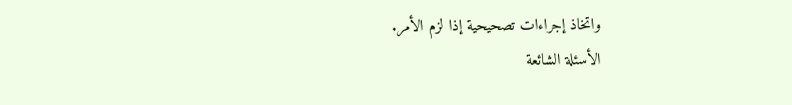واتخاذ إجراءات تصحيحية إذا لزم الأمر.
الأسئلة الشائعة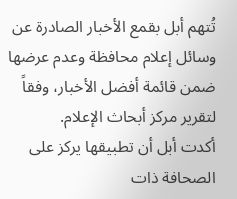تُتهم أبل بقمع الأخبار الصادرة عن وسائل إعلام محافظة وعدم عرضها ضمن قائمة أفضل الأخبار، وفقاً لتقرير مركز أبحاث الإعلام.
أكدت أبل أن تطبيقها يركز على الصحافة ذات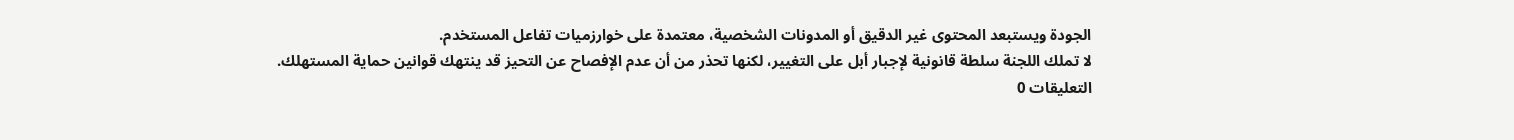الجودة ويستبعد المحتوى غير الدقيق أو المدونات الشخصية، معتمدة على خوارزميات تفاعل المستخدم.
لا تملك اللجنة سلطة قانونية لإجبار أبل على التغيير، لكنها تحذر من أن عدم الإفصاح عن التحيز قد ينتهك قوانين حماية المستهلك.
التعليقات 0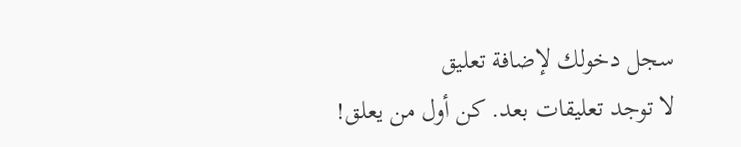سجل دخولك لإضافة تعليق
لا توجد تعليقات بعد. كن أول من يعلق!